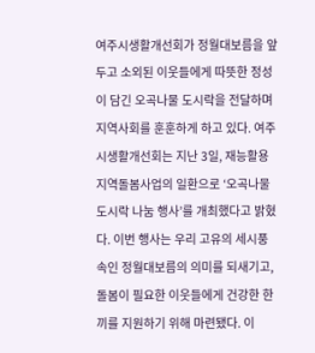여주시생활개선회가 정월대보름을 앞두고 소외된 이웃들에게 따뜻한 정성이 담긴 오곡나물 도시락을 전달하며 지역사회를 훈훈하게 하고 있다. 여주시생활개선회는 지난 3일, 재능활용 지역돌봄사업의 일환으로 ‘오곡나물 도시락 나눔 행사’를 개최했다고 밝혔다. 이번 행사는 우리 고유의 세시풍속인 정월대보름의 의미를 되새기고, 돌봄이 필요한 이웃들에게 건강한 한 끼를 지원하기 위해 마련됐다. 이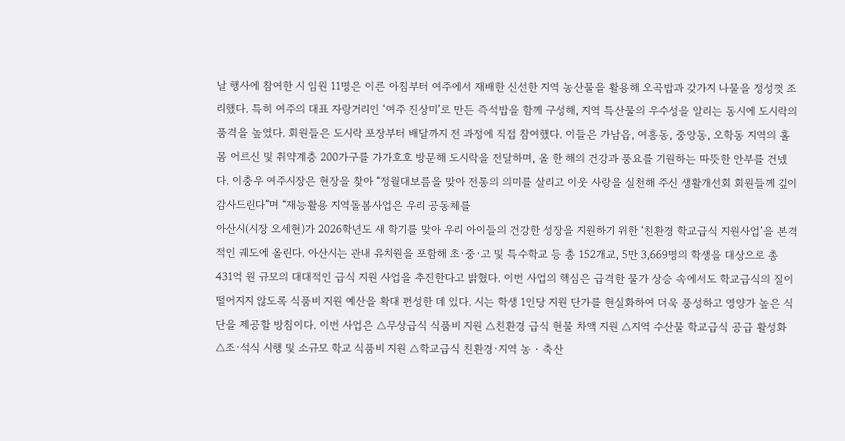날 행사에 참여한 시 임원 11명은 이른 아침부터 여주에서 재배한 신선한 지역 농산물을 활용해 오곡밥과 갖가지 나물을 정성껏 조리했다. 특히 여주의 대표 자랑거리인 ‘여주 진상미’로 만든 즉석밥을 함께 구성해, 지역 특산물의 우수성을 알리는 동시에 도시락의 품격을 높였다. 회원들은 도시락 포장부터 배달까지 전 과정에 직접 참여했다. 이들은 가남읍, 여흥동, 중앙동, 오학동 지역의 홀몸 어르신 및 취약계층 200가구를 가가호호 방문해 도시락을 전달하며, 올 한 해의 건강과 풍요를 기원하는 따뜻한 안부를 건넸다. 이충우 여주시장은 현장을 찾아 “정월대보름을 맞아 전통의 의미를 살리고 이웃 사랑을 실천해 주신 생활개선회 회원들께 깊이 감사드린다”며 “재능활용 지역돌봄사업은 우리 공동체를
아산시(시장 오세현)가 2026학년도 새 학기를 맞아 우리 아이들의 건강한 성장을 지원하기 위한 ‘친환경 학교급식 지원사업’을 본격적인 궤도에 올린다. 아산시는 관내 유치원을 포함해 초·중·고 및 특수학교 등 총 152개교, 5만 3,669명의 학생을 대상으로 총 431억 원 규모의 대대적인 급식 지원 사업을 추진한다고 밝혔다. 이번 사업의 핵심은 급격한 물가 상승 속에서도 학교급식의 질이 떨어지지 않도록 식품비 지원 예산을 확대 편성한 데 있다. 시는 학생 1인당 지원 단가를 현실화하여 더욱 풍성하고 영양가 높은 식단을 제공할 방침이다. 이번 사업은 △무상급식 식품비 지원 △친환경 급식 현물 차액 지원 △지역 수산물 학교급식 공급 활성화 △조·석식 시행 및 소규모 학교 식품비 지원 △학교급식 친환경·지역 농‧축산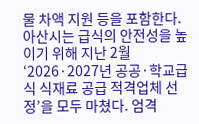물 차액 지원 등을 포함한다. 아산시는 급식의 안전성을 높이기 위해 지난 2월 ‘2026·2027년 공공·학교급식 식재료 공급 적격업체 선정’을 모두 마쳤다. 엄격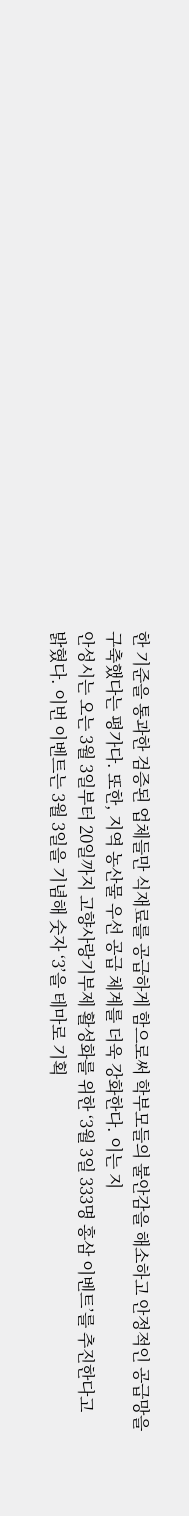한 기준을 통과한 검증된 업체들만 식재료를 공급하게 함으로써 학부모들의 불안감을 해소하고 안정적인 공급망을 구축했다는 평가다. 또한, 지역 농산물 우선 공급 체계를 더욱 강화한다. 이는 지
안성시는 오는 3월 3일부터 20일까지 고향사랑기부제 활성화를 위한 ‘3월 3일 333명 홍삼 이벤트’를 추진한다고 밝혔다. 이번 이벤트는 3월 3일을 기념해 숫자 ‘3’을 테마로 기획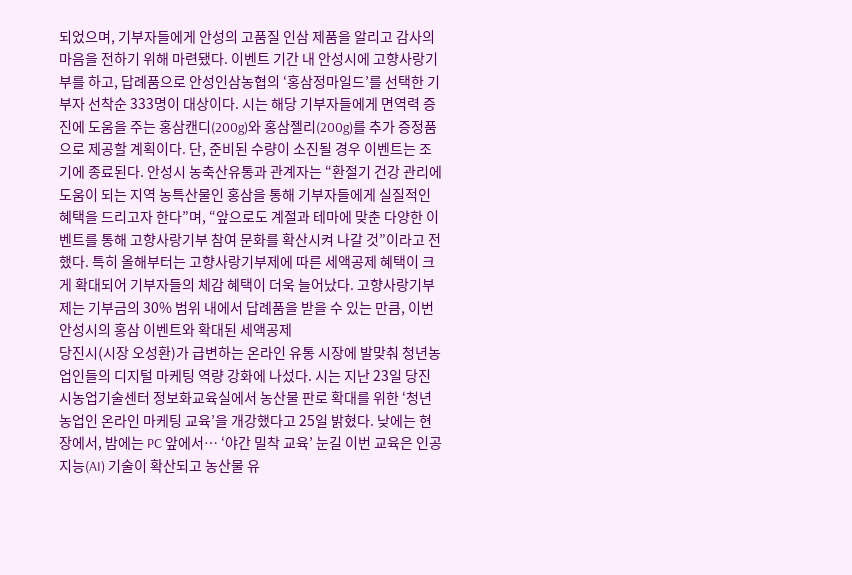되었으며, 기부자들에게 안성의 고품질 인삼 제품을 알리고 감사의 마음을 전하기 위해 마련됐다. 이벤트 기간 내 안성시에 고향사랑기부를 하고, 답례품으로 안성인삼농협의 ‘홍삼정마일드’를 선택한 기부자 선착순 333명이 대상이다. 시는 해당 기부자들에게 면역력 증진에 도움을 주는 홍삼캔디(200g)와 홍삼젤리(200g)를 추가 증정품으로 제공할 계획이다. 단, 준비된 수량이 소진될 경우 이벤트는 조기에 종료된다. 안성시 농축산유통과 관계자는 “환절기 건강 관리에 도움이 되는 지역 농특산물인 홍삼을 통해 기부자들에게 실질적인 혜택을 드리고자 한다”며, “앞으로도 계절과 테마에 맞춘 다양한 이벤트를 통해 고향사랑기부 참여 문화를 확산시켜 나갈 것”이라고 전했다. 특히 올해부터는 고향사랑기부제에 따른 세액공제 혜택이 크게 확대되어 기부자들의 체감 혜택이 더욱 늘어났다. 고향사랑기부제는 기부금의 30% 범위 내에서 답례품을 받을 수 있는 만큼, 이번 안성시의 홍삼 이벤트와 확대된 세액공제
당진시(시장 오성환)가 급변하는 온라인 유통 시장에 발맞춰 청년농업인들의 디지털 마케팅 역량 강화에 나섰다. 시는 지난 23일 당진시농업기술센터 정보화교육실에서 농산물 판로 확대를 위한 ‘청년농업인 온라인 마케팅 교육’을 개강했다고 25일 밝혔다. 낮에는 현장에서, 밤에는 PC 앞에서… ‘야간 밀착 교육’ 눈길 이번 교육은 인공지능(AI) 기술이 확산되고 농산물 유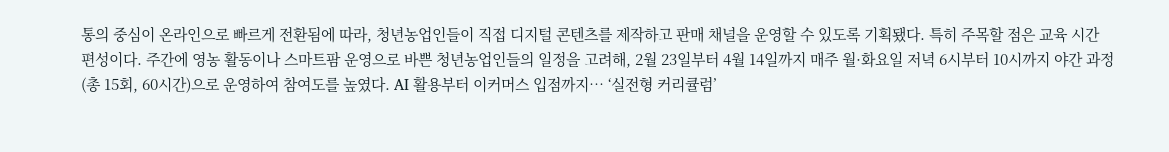통의 중심이 온라인으로 빠르게 전환됨에 따라, 청년농업인들이 직접 디지털 콘텐츠를 제작하고 판매 채널을 운영할 수 있도록 기획됐다. 특히 주목할 점은 교육 시간 편성이다. 주간에 영농 활동이나 스마트팜 운영으로 바쁜 청년농업인들의 일정을 고려해, 2월 23일부터 4월 14일까지 매주 월·화요일 저녁 6시부터 10시까지 야간 과정(총 15회, 60시간)으로 운영하여 참여도를 높였다. AI 활용부터 이커머스 입점까지… ‘실전형 커리큘럼’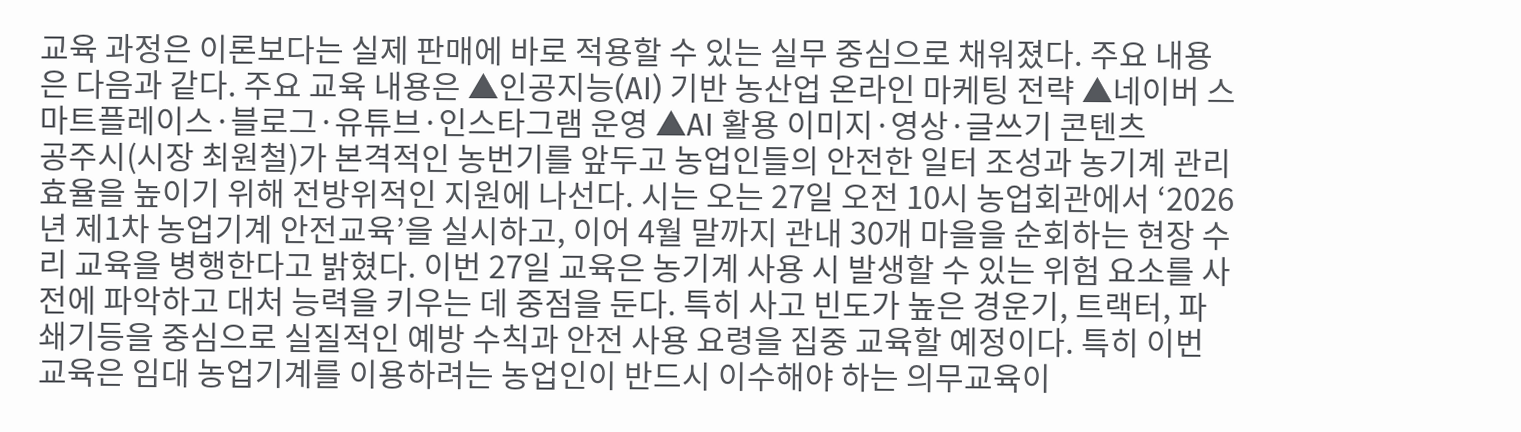교육 과정은 이론보다는 실제 판매에 바로 적용할 수 있는 실무 중심으로 채워졌다. 주요 내용은 다음과 같다. 주요 교육 내용은 ▲인공지능(AI) 기반 농산업 온라인 마케팅 전략 ▲네이버 스마트플레이스·블로그·유튜브·인스타그램 운영 ▲AI 활용 이미지·영상·글쓰기 콘텐츠
공주시(시장 최원철)가 본격적인 농번기를 앞두고 농업인들의 안전한 일터 조성과 농기계 관리 효율을 높이기 위해 전방위적인 지원에 나선다. 시는 오는 27일 오전 10시 농업회관에서 ‘2026년 제1차 농업기계 안전교육’을 실시하고, 이어 4월 말까지 관내 30개 마을을 순회하는 현장 수리 교육을 병행한다고 밝혔다. 이번 27일 교육은 농기계 사용 시 발생할 수 있는 위험 요소를 사전에 파악하고 대처 능력을 키우는 데 중점을 둔다. 특히 사고 빈도가 높은 경운기, 트랙터, 파쇄기등을 중심으로 실질적인 예방 수칙과 안전 사용 요령을 집중 교육할 예정이다. 특히 이번 교육은 임대 농업기계를 이용하려는 농업인이 반드시 이수해야 하는 의무교육이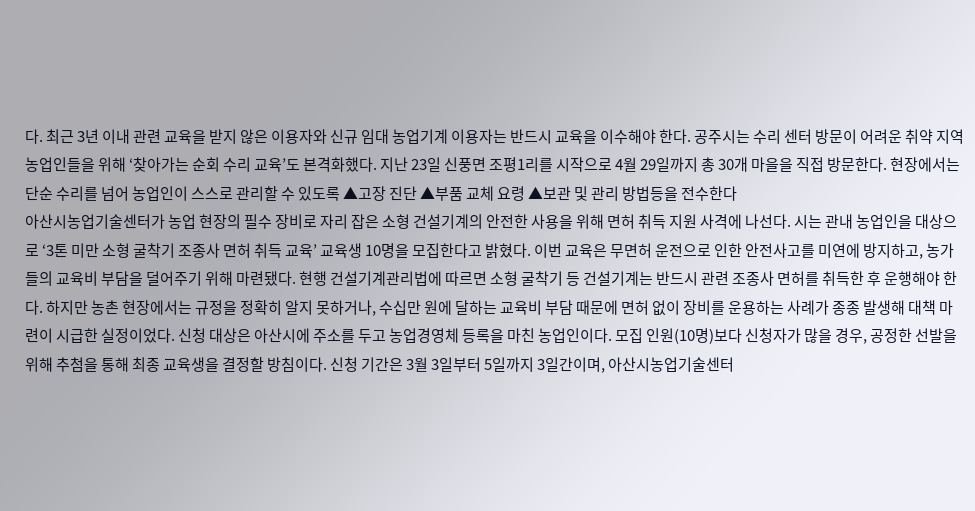다. 최근 3년 이내 관련 교육을 받지 않은 이용자와 신규 임대 농업기계 이용자는 반드시 교육을 이수해야 한다. 공주시는 수리 센터 방문이 어려운 취약 지역 농업인들을 위해 ‘찾아가는 순회 수리 교육’도 본격화했다. 지난 23일 신풍면 조평1리를 시작으로 4월 29일까지 총 30개 마을을 직접 방문한다. 현장에서는 단순 수리를 넘어 농업인이 스스로 관리할 수 있도록 ▲고장 진단 ▲부품 교체 요령 ▲보관 및 관리 방법등을 전수한다
아산시농업기술센터가 농업 현장의 필수 장비로 자리 잡은 소형 건설기계의 안전한 사용을 위해 면허 취득 지원 사격에 나선다. 시는 관내 농업인을 대상으로 ‘3톤 미만 소형 굴착기 조종사 면허 취득 교육’ 교육생 10명을 모집한다고 밝혔다. 이번 교육은 무면허 운전으로 인한 안전사고를 미연에 방지하고, 농가들의 교육비 부담을 덜어주기 위해 마련됐다. 현행 건설기계관리법에 따르면 소형 굴착기 등 건설기계는 반드시 관련 조종사 면허를 취득한 후 운행해야 한다. 하지만 농촌 현장에서는 규정을 정확히 알지 못하거나, 수십만 원에 달하는 교육비 부담 때문에 면허 없이 장비를 운용하는 사례가 종종 발생해 대책 마련이 시급한 실정이었다. 신청 대상은 아산시에 주소를 두고 농업경영체 등록을 마친 농업인이다. 모집 인원(10명)보다 신청자가 많을 경우, 공정한 선발을 위해 추첨을 통해 최종 교육생을 결정할 방침이다. 신청 기간은 3월 3일부터 5일까지 3일간이며, 아산시농업기술센터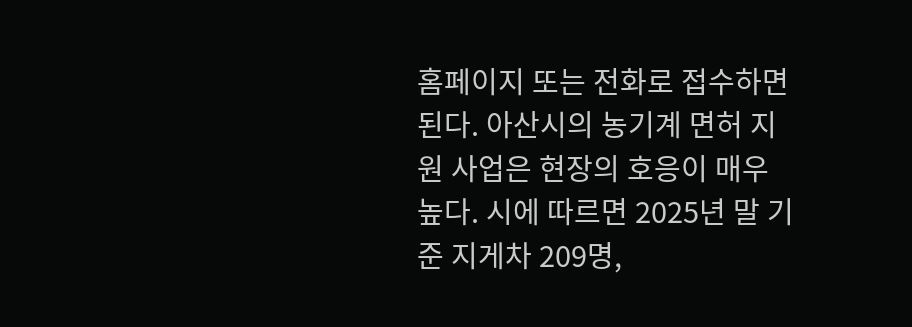홈페이지 또는 전화로 접수하면 된다. 아산시의 농기계 면허 지원 사업은 현장의 호응이 매우 높다. 시에 따르면 2025년 말 기준 지게차 209명,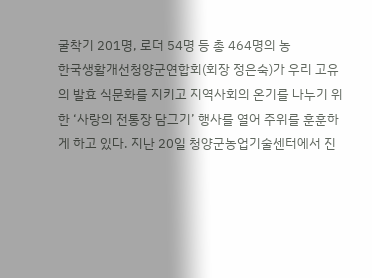굴착기 201명, 로더 54명 등 총 464명의 농
한국생활개선청양군연합회(회장 정은숙)가 우리 고유의 발효 식문화를 지키고 지역사회의 온기를 나누기 위한 ‘사랑의 전통장 담그기’ 행사를 열어 주위를 훈훈하게 하고 있다. 지난 20일 청양군농업기술센터에서 진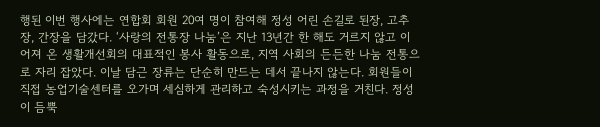행된 이번 행사에는 연합회 회원 20여 명이 참여해 정성 어린 손길로 된장, 고추장, 간장을 담갔다. ‘사랑의 전통장 나눔’은 지난 13년간 한 해도 거르지 않고 이어져 온 생활개선회의 대표적인 봉사 활동으로, 지역 사회의 든든한 나눔 전통으로 자리 잡았다. 이날 담근 장류는 단순히 만드는 데서 끝나지 않는다. 회원들이 직접 농업기술센터를 오가며 세심하게 관리하고 숙성시키는 과정을 거친다. 정성이 듬뿍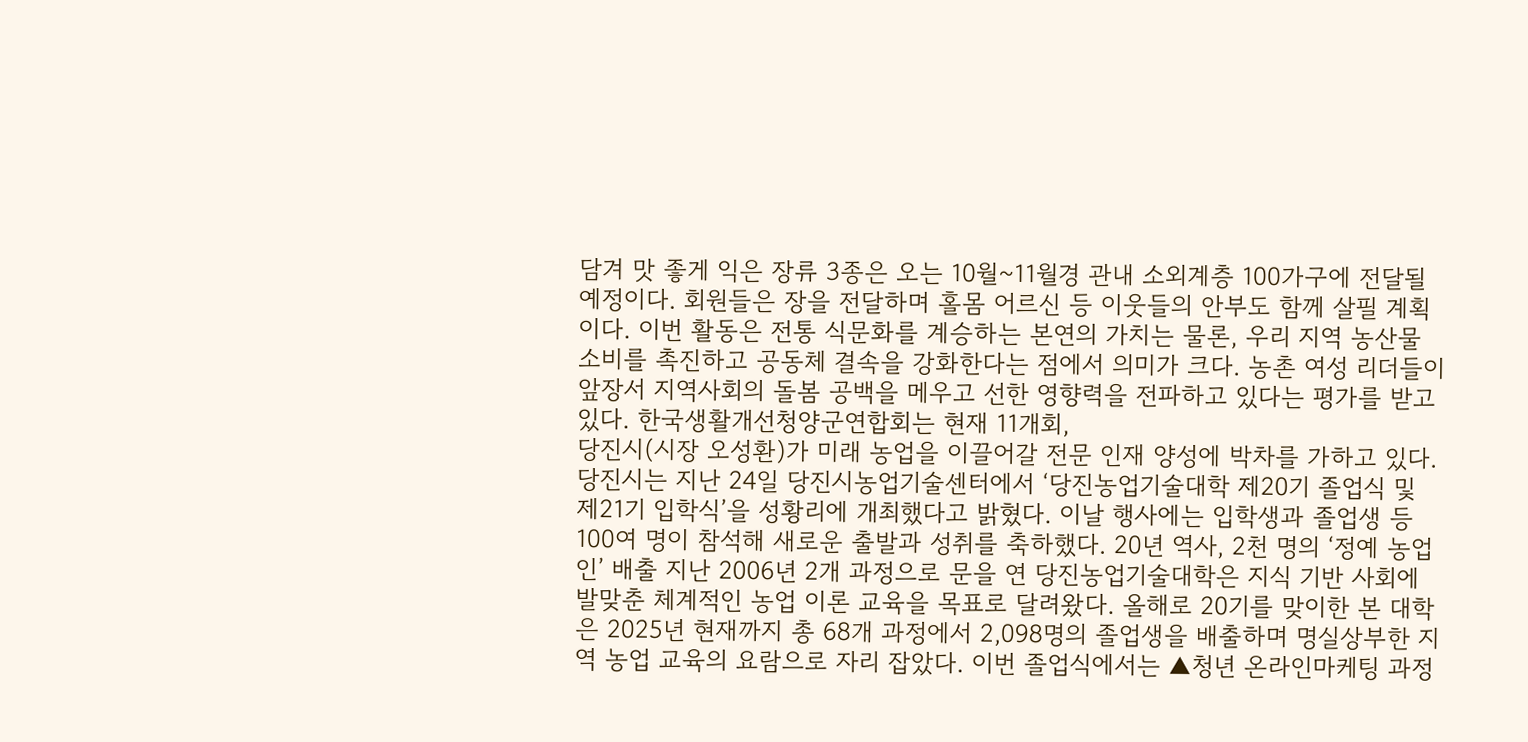담겨 맛 좋게 익은 장류 3종은 오는 10월~11월경 관내 소외계층 100가구에 전달될 예정이다. 회원들은 장을 전달하며 홀몸 어르신 등 이웃들의 안부도 함께 살필 계획이다. 이번 활동은 전통 식문화를 계승하는 본연의 가치는 물론, 우리 지역 농산물 소비를 촉진하고 공동체 결속을 강화한다는 점에서 의미가 크다. 농촌 여성 리더들이 앞장서 지역사회의 돌봄 공백을 메우고 선한 영향력을 전파하고 있다는 평가를 받고 있다. 한국생활개선청양군연합회는 현재 11개회,
당진시(시장 오성환)가 미래 농업을 이끌어갈 전문 인재 양성에 박차를 가하고 있다. 당진시는 지난 24일 당진시농업기술센터에서 ‘당진농업기술대학 제20기 졸업식 및 제21기 입학식’을 성황리에 개최했다고 밝혔다. 이날 행사에는 입학생과 졸업생 등 100여 명이 참석해 새로운 출발과 성취를 축하했다. 20년 역사, 2천 명의 ‘정예 농업인’ 배출 지난 2006년 2개 과정으로 문을 연 당진농업기술대학은 지식 기반 사회에 발맞춘 체계적인 농업 이론 교육을 목표로 달려왔다. 올해로 20기를 맞이한 본 대학은 2025년 현재까지 총 68개 과정에서 2,098명의 졸업생을 배출하며 명실상부한 지역 농업 교육의 요람으로 자리 잡았다. 이번 졸업식에서는 ▲청년 온라인마케팅 과정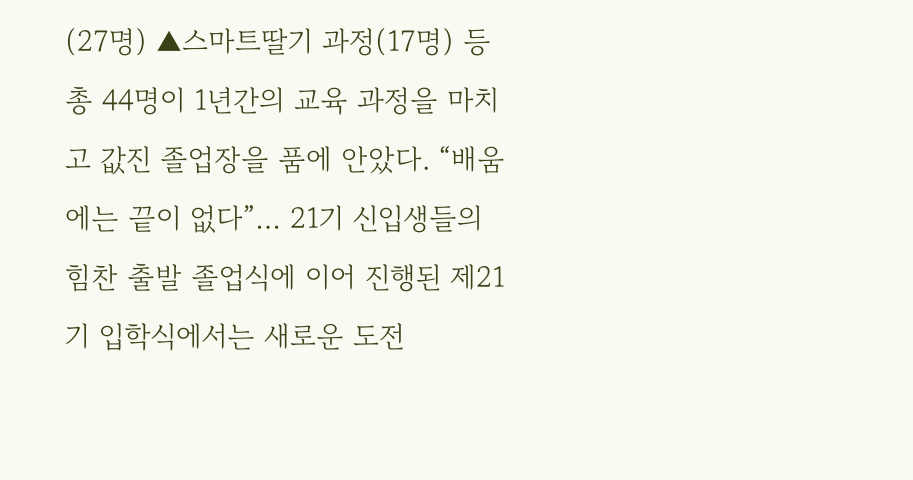(27명) ▲스마트딸기 과정(17명) 등 총 44명이 1년간의 교육 과정을 마치고 값진 졸업장을 품에 안았다. “배움에는 끝이 없다”… 21기 신입생들의 힘찬 출발 졸업식에 이어 진행된 제21기 입학식에서는 새로운 도전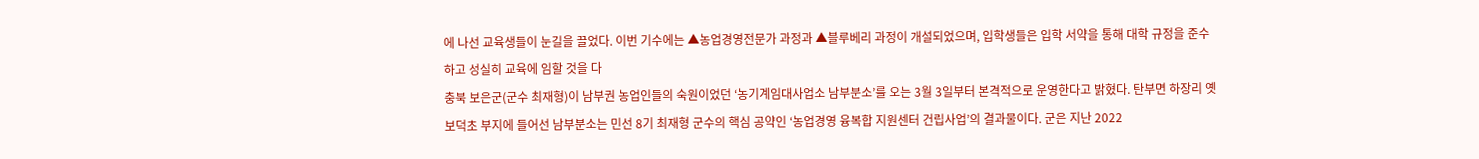에 나선 교육생들이 눈길을 끌었다. 이번 기수에는 ▲농업경영전문가 과정과 ▲블루베리 과정이 개설되었으며, 입학생들은 입학 서약을 통해 대학 규정을 준수하고 성실히 교육에 임할 것을 다
충북 보은군(군수 최재형)이 남부권 농업인들의 숙원이었던 ‘농기계임대사업소 남부분소’를 오는 3월 3일부터 본격적으로 운영한다고 밝혔다. 탄부면 하장리 옛 보덕초 부지에 들어선 남부분소는 민선 8기 최재형 군수의 핵심 공약인 ‘농업경영 융복합 지원센터 건립사업’의 결과물이다. 군은 지난 2022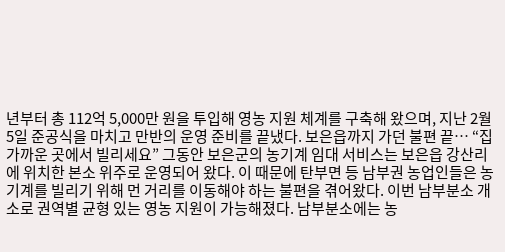년부터 총 112억 5,000만 원을 투입해 영농 지원 체계를 구축해 왔으며, 지난 2월 5일 준공식을 마치고 만반의 운영 준비를 끝냈다. 보은읍까지 가던 불편 끝… “집 가까운 곳에서 빌리세요” 그동안 보은군의 농기계 임대 서비스는 보은읍 강산리에 위치한 본소 위주로 운영되어 왔다. 이 때문에 탄부면 등 남부권 농업인들은 농기계를 빌리기 위해 먼 거리를 이동해야 하는 불편을 겪어왔다. 이번 남부분소 개소로 권역별 균형 있는 영농 지원이 가능해졌다. 남부분소에는 농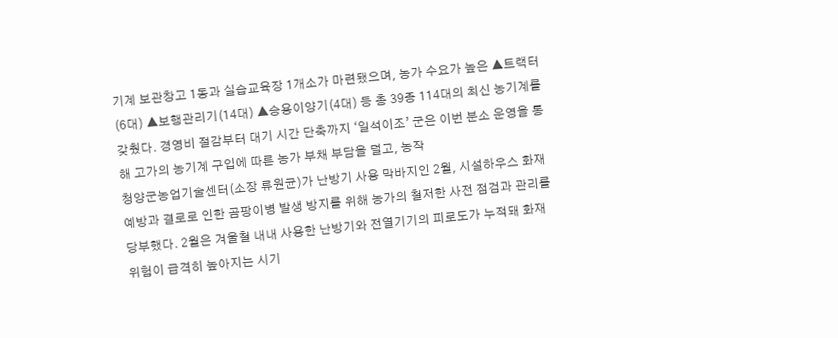기계 보관창고 1동과 실습교육장 1개소가 마련됐으며, 농가 수요가 높은 ▲트랙터(6대) ▲보행관리기(14대) ▲승용이양기(4대) 등 총 39종 114대의 최신 농기계를 갖췄다. 경영비 절감부터 대기 시간 단축까지 ‘일석이조’ 군은 이번 분소 운영을 통해 고가의 농기계 구입에 따른 농가 부채 부담을 덜고, 농작
청양군농업기술센터(소장 류원균)가 난방기 사용 막바지인 2월, 시설하우스 화재 예방과 결로로 인한 곰팡이병 발생 방지를 위해 농가의 철저한 사전 점검과 관리를 당부했다. 2월은 겨울철 내내 사용한 난방기와 전열기기의 피로도가 누적돼 화재 위험이 급격히 높아지는 시기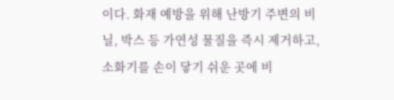이다. 화재 예방을 위해 난방기 주변의 비닐, 박스 등 가연성 물질을 즉시 제거하고, 소화기를 손이 닿기 쉬운 곳에 비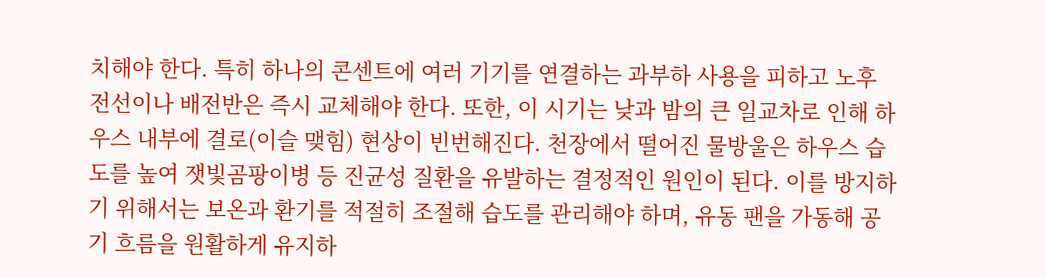치해야 한다. 특히 하나의 콘센트에 여러 기기를 연결하는 과부하 사용을 피하고 노후 전선이나 배전반은 즉시 교체해야 한다. 또한, 이 시기는 낮과 밤의 큰 일교차로 인해 하우스 내부에 결로(이슬 맺힘) 현상이 빈번해진다. 천장에서 떨어진 물방울은 하우스 습도를 높여 잿빛곰팡이병 등 진균성 질환을 유발하는 결정적인 원인이 된다. 이를 방지하기 위해서는 보온과 환기를 적절히 조절해 습도를 관리해야 하며, 유동 팬을 가동해 공기 흐름을 원활하게 유지하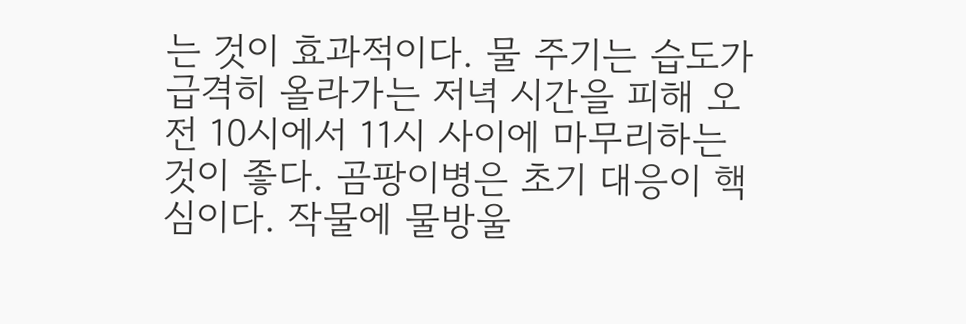는 것이 효과적이다. 물 주기는 습도가 급격히 올라가는 저녁 시간을 피해 오전 10시에서 11시 사이에 마무리하는 것이 좋다. 곰팡이병은 초기 대응이 핵심이다. 작물에 물방울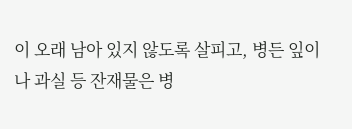이 오래 남아 있지 않도록 살피고, 병든 잎이나 과실 등 잔재물은 병